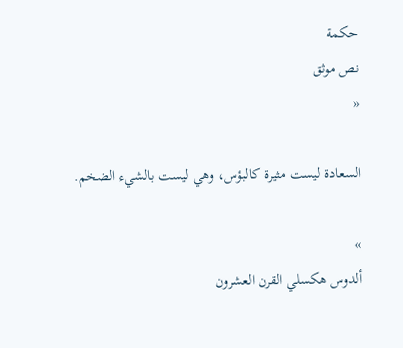حكمة
نص موثق
«

السعادة ليست مثيرة كالبؤس، وهي ليست بالشيء الضخم.

»
ألدوس هكسلي القرن العشرون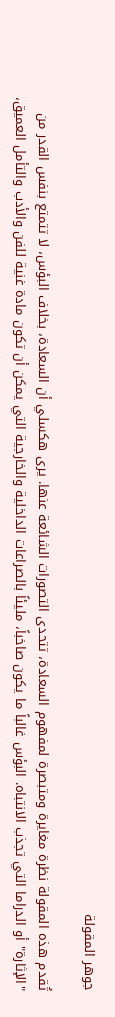جوهر المقولة

تُقدم هذه المقولة نظرة مغايرة ومتبصرة لمفهوم السعادة، تتحدى التصورات الشائعة عنها. يرى هكسلي أن السعادة، بخلاف البؤس، لا تتمتع بنفس القدر من "الإثارة" أو الدراما التي تجذب الانتباه. البؤس غالباً ما يكون صاخباً، مليئاً بالصراعات الداخلية والخارجية التي يمكن أن تكون مادة غنية للفن والأدب والتأمل العميق،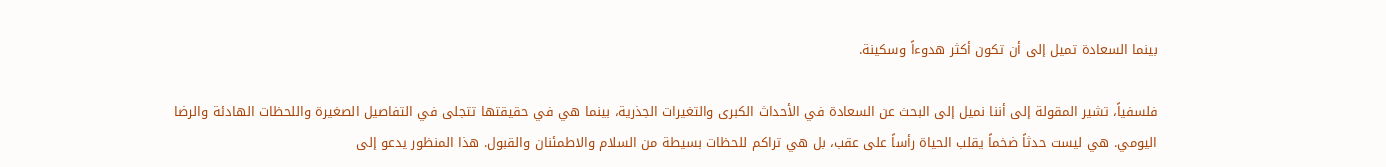بينما السعادة تميل إلى أن تكون أكثر هدوءاً وسكينة.

فلسفياً، تشير المقولة إلى أننا نميل إلى البحث عن السعادة في الأحداث الكبرى والتغيرات الجذرية، بينما هي في حقيقتها تتجلى في التفاصيل الصغيرة واللحظات الهادئة والرضا اليومي. هي ليست حدثاً ضخماً يقلب الحياة رأساً على عقب، بل هي تراكم للحظات بسيطة من السلام والاطمئنان والقبول. هذا المنظور يدعو إلى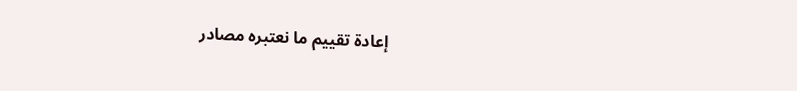إعادة تقييم ما نعتبره مصادر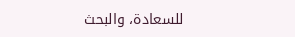للسعادة، والبحث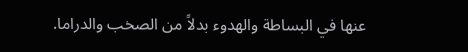عنها في البساطة والهدوء بدلاً من الصخب والدراما.